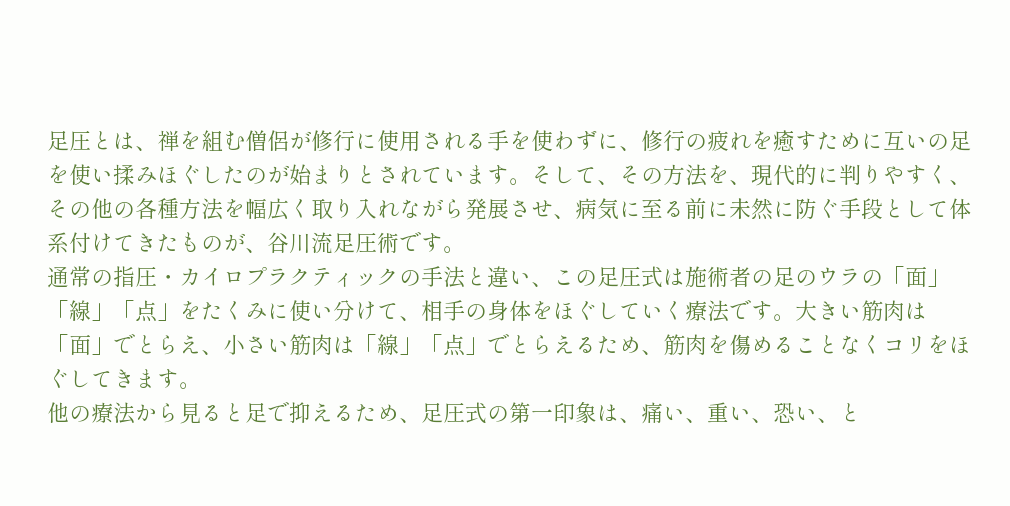足圧とは、禅を組む僧侶が修行に使用される手を使わずに、修行の疲れを癒すために互いの足を使い揉みほぐしたのが始まりとされています。そして、その方法を、現代的に判りやすく、その他の各種方法を幅広く取り入れながら発展させ、病気に至る前に未然に防ぐ手段として体系付けてきたものが、谷川流足圧術です。
通常の指圧・カイロプラクティックの手法と違い、この足圧式は施術者の足のウラの「面」「線」「点」をたくみに使い分けて、相手の身体をほぐしていく療法です。大きい筋肉は「面」でとらえ、小さい筋肉は「線」「点」でとらえるため、筋肉を傷めることなくコリをほぐしてきます。
他の療法から見ると足で抑えるため、足圧式の第一印象は、痛い、重い、恐い、と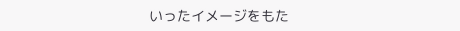いったイメージをもた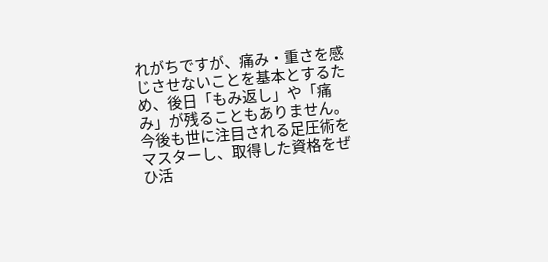れがちですが、痛み・重さを感じさせないことを基本とするため、後日「もみ返し」や「痛み」が残ることもありません。
今後も世に注目される足圧術をマスターし、取得した資格をぜひ活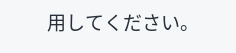用してください。